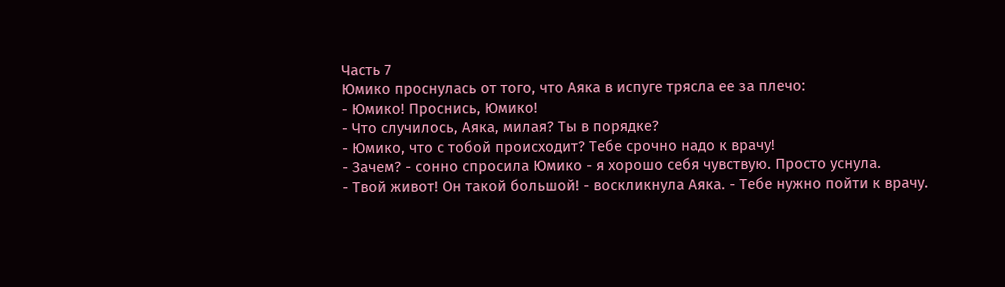Часть 7
Юмико проснулась от того, что Аяка в испуге трясла ее за плечо:
- Юмико! Проснись, Юмико!
- Что случилось, Аяка, милая? Ты в порядке?
- Юмико, что с тобой происходит? Тебе срочно надо к врачу!
- Зачем? - сонно спросила Юмико - я хорошо себя чувствую. Просто уснула.
- Твой живот! Он такой большой! - воскликнула Аяка. - Тебе нужно пойти к врачу.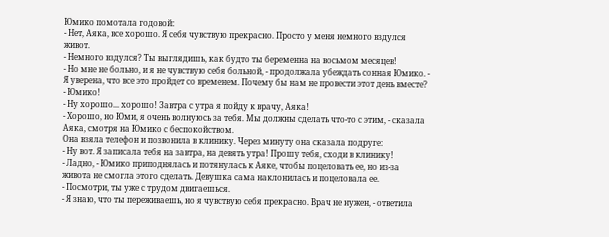Юмико помотала годовой:
- Нет, Аяка, все хорошо. Я себя чувствую прекрасно. Просто у меня немного вздулся живот.
- Немного вздулся? Ты выглядишь, как будто ты беременна на восьмом месяцев!
- Но мне не больно, и я не чувствую себя больной, - продолжала убеждать сонная Юмико. - Я уверена, что все это пройдет со временем. Почему бы нам не провести этот день вместе?
- Юмико!
- Ну хорошо... хорошо! Завтра с утра я пойду к врачу, Аяка!
- Хорошо, но Юми, я очень волнуюсь за тебя. Мы должны сделать что-то с этим, - сказала Аяка, смотря на Юмико с беспокойством.
Она взяла телефон и позвонила в клинику. Через минуту она сказала подруге:
- Ну вот. Я записала тебя на завтра, на девять утра! Прошу тебя, сходи в клинику!
- Ладно, - Юмико приподнялась и потянулась к Аяке, чтобы поцеловать ее, но из-за живота не смогла этого сделать. Девушка сама наклонилась и поцеловала ее.
- Посмотри, ты уже с трудом двигаешься.
- Я знаю, что ты переживаешь, но я чувствую себя прекрасно. Врач не нужен, - ответила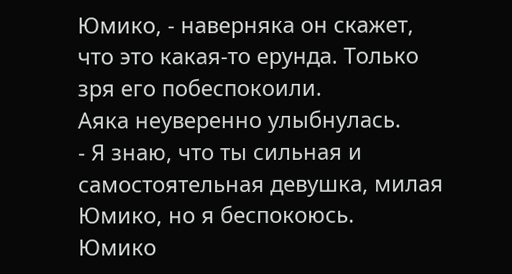Юмико, - наверняка он скажет, что это какая-то ерунда. Только зря его побеспокоили.
Аяка неуверенно улыбнулась.
- Я знаю, что ты сильная и самостоятельная девушка, милая Юмико, но я беспокоюсь.
Юмико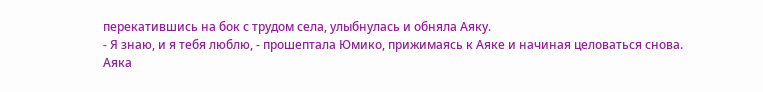перекатившись на бок с трудом села, улыбнулась и обняла Аяку.
- Я знаю, и я тебя люблю, - прошептала Юмико, прижимаясь к Аяке и начиная целоваться снова.
Аяка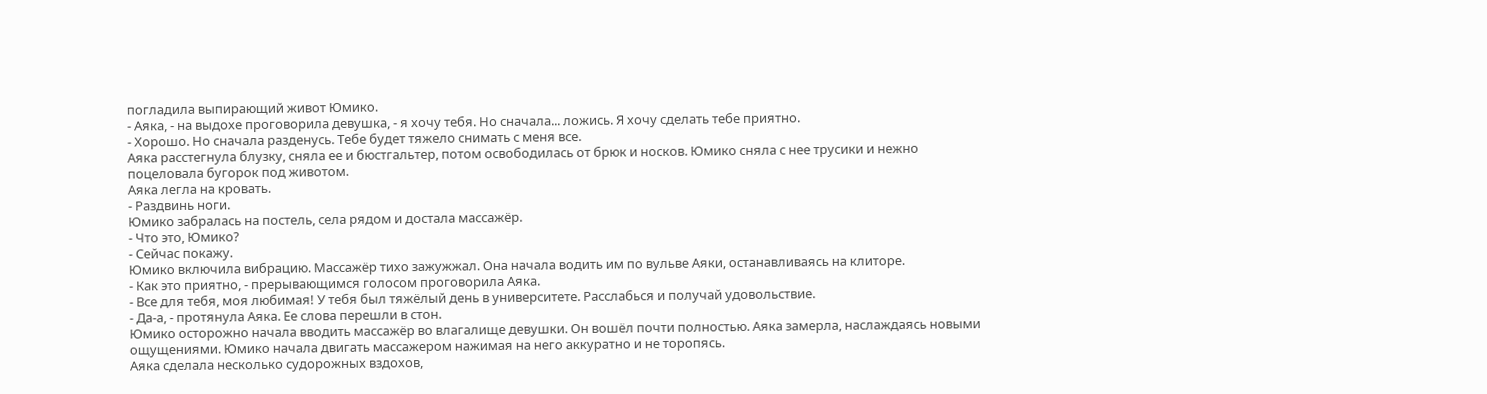погладила выпирающий живот Юмико.
- Аяка, - на выдохе проговорила девушка, - я хочу тебя. Но сначала... ложись. Я хочу сделать тебе приятно.
- Хорошо. Но сначала разденусь. Тебе будет тяжело снимать с меня все.
Аяка расстегнула блузку, сняла ее и бюстгальтер, потом освободилась от брюк и носков. Юмико сняла с нее трусики и нежно поцеловала бугорок под животом.
Аяка легла на кровать.
- Раздвинь ноги.
Юмико забралась на постель, села рядом и достала массажёр.
- Что это, Юмико?
- Сейчас покажу.
Юмико включила вибрацию. Массажёр тихо зажужжал. Она начала водить им по вульве Аяки, останавливаясь на клиторе.
- Как это приятно, - прерывающимся голосом проговорила Аяка.
- Все для тебя, моя любимая! У тебя был тяжёлый день в университете. Расслабься и получай удовольствие.
- Да-а, - протянула Аяка. Ее слова перешли в стон.
Юмико осторожно начала вводить массажёр во влагалище девушки. Он вошёл почти полностью. Аяка замерла, наслаждаясь новыми ощущениями. Юмико начала двигать массажером нажимая на него аккуратно и не торопясь.
Аяка сделала несколько судорожных вздохов,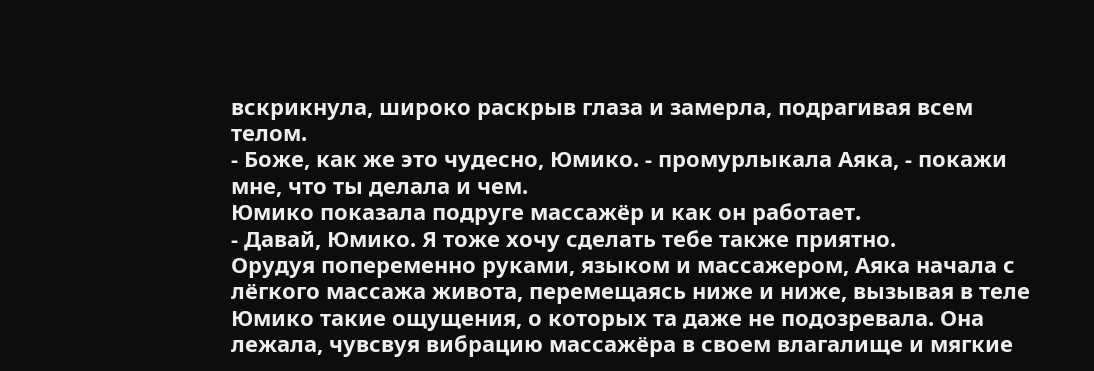вскрикнула, широко раскрыв глаза и замерла, подрагивая всем телом.
- Боже, как же это чудесно, Юмико. - промурлыкала Аяка, - покажи мне, что ты делала и чем.
Юмико показала подруге массажёр и как он работает.
- Давай, Юмико. Я тоже хочу сделать тебе также приятно.
Орудуя попеременно руками, языком и массажером, Аяка начала с лёгкого массажа живота, перемещаясь ниже и ниже, вызывая в теле Юмико такие ощущения, о которых та даже не подозревала. Она лежала, чувсвуя вибрацию массажёра в своем влагалище и мягкие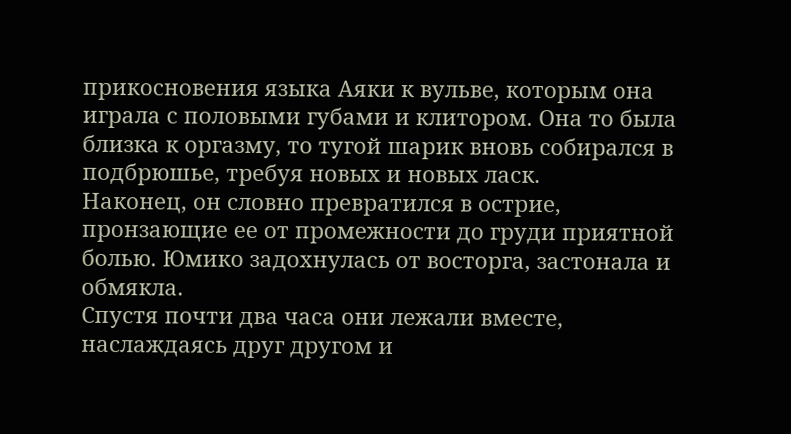прикосновения языка Аяки к вульве, которым она играла с половыми губами и клитором. Она то была близка к оргазму, то тугой шарик вновь собирался в подбрюшье, требуя новых и новых ласк.
Наконец, он словно превратился в острие, пронзающие ее от промежности до груди приятной болью. Юмико задохнулась от восторга, застонала и обмякла.
Спустя почти два часа они лежали вместе, наслаждаясь друг другом и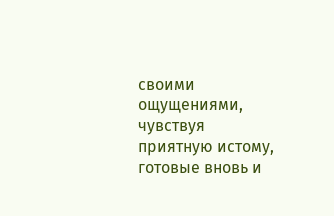своими ощущениями, чувствуя приятную истому, готовые вновь и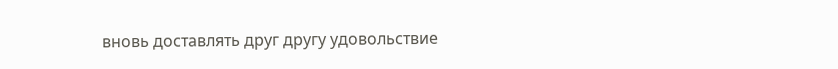вновь доставлять друг другу удовольствие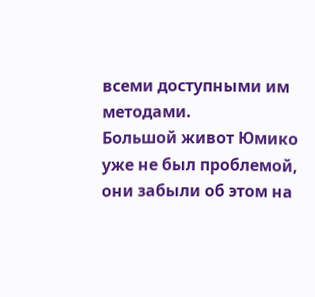всеми доступными им методами.
Большой живот Юмико уже не был проблемой, они забыли об этом на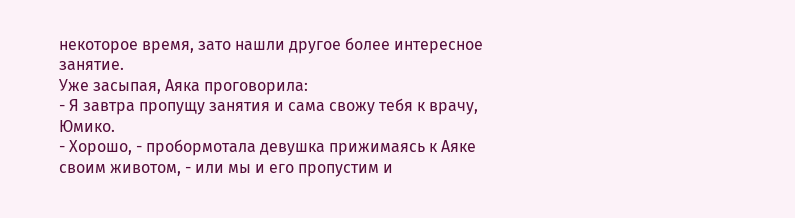некоторое время, зато нашли другое более интересное занятие.
Уже засыпая, Аяка проговорила:
- Я завтра пропущу занятия и сама свожу тебя к врачу, Юмико.
- Хорошо, - пробормотала девушка прижимаясь к Аяке своим животом, - или мы и его пропустим и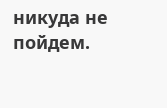никуда не пойдем.